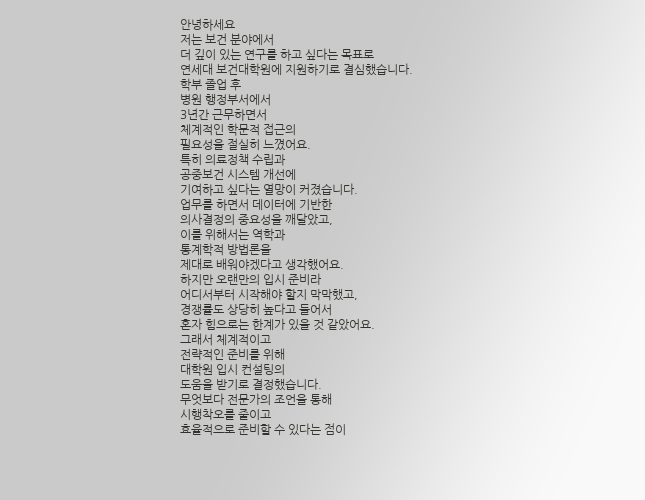안녕하세요
저는 보건 분야에서
더 깊이 있는 연구를 하고 싶다는 목표로
연세대 보건대학원에 지원하기로 결심했습니다.
학부 졸업 후
병원 행정부서에서
3년간 근무하면서
체계적인 학문적 접근의
필요성을 절실히 느꼈어요.
특히 의료정책 수립과
공중보건 시스템 개선에
기여하고 싶다는 열망이 커졌습니다.
업무를 하면서 데이터에 기반한
의사결정의 중요성을 깨달았고,
이를 위해서는 역학과
통계학적 방법론을
제대로 배워야겠다고 생각했어요.
하지만 오랜만의 입시 준비라
어디서부터 시작해야 할지 막막했고,
경쟁률도 상당히 높다고 들어서
혼자 힘으로는 한계가 있을 것 같았어요.
그래서 체계적이고
전략적인 준비를 위해
대학원 입시 컨설팅의
도움을 받기로 결정했습니다.
무엇보다 전문가의 조언을 통해
시행착오를 줄이고
효율적으로 준비할 수 있다는 점이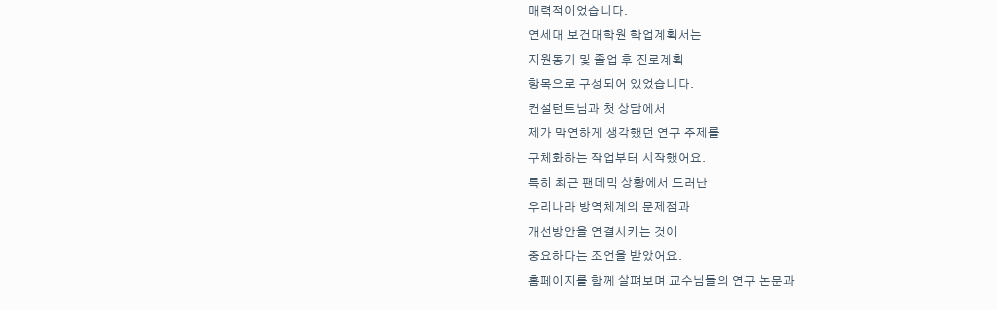매력적이었습니다.
연세대 보건대학원 학업계획서는
지원동기 및 졸업 후 진로계획
항목으로 구성되어 있었습니다.
컨설턴트님과 첫 상담에서
제가 막연하게 생각했던 연구 주제를
구체화하는 작업부터 시작했어요.
특히 최근 팬데믹 상황에서 드러난
우리나라 방역체계의 문제점과
개선방안을 연결시키는 것이
중요하다는 조언을 받았어요.
홈페이지를 함께 살펴보며 교수님들의 연구 논문과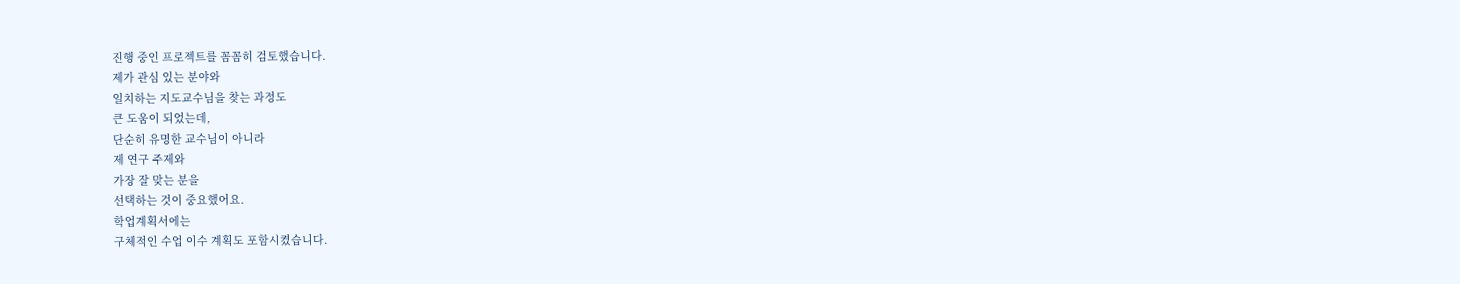진행 중인 프로젝트를 꼼꼼히 검토했습니다.
제가 관심 있는 분야와
일치하는 지도교수님을 찾는 과정도
큰 도움이 되었는데,
단순히 유명한 교수님이 아니라
제 연구 주제와
가장 잘 맞는 분을
선택하는 것이 중요했어요.
학업계획서에는
구체적인 수업 이수 계획도 포함시켰습니다.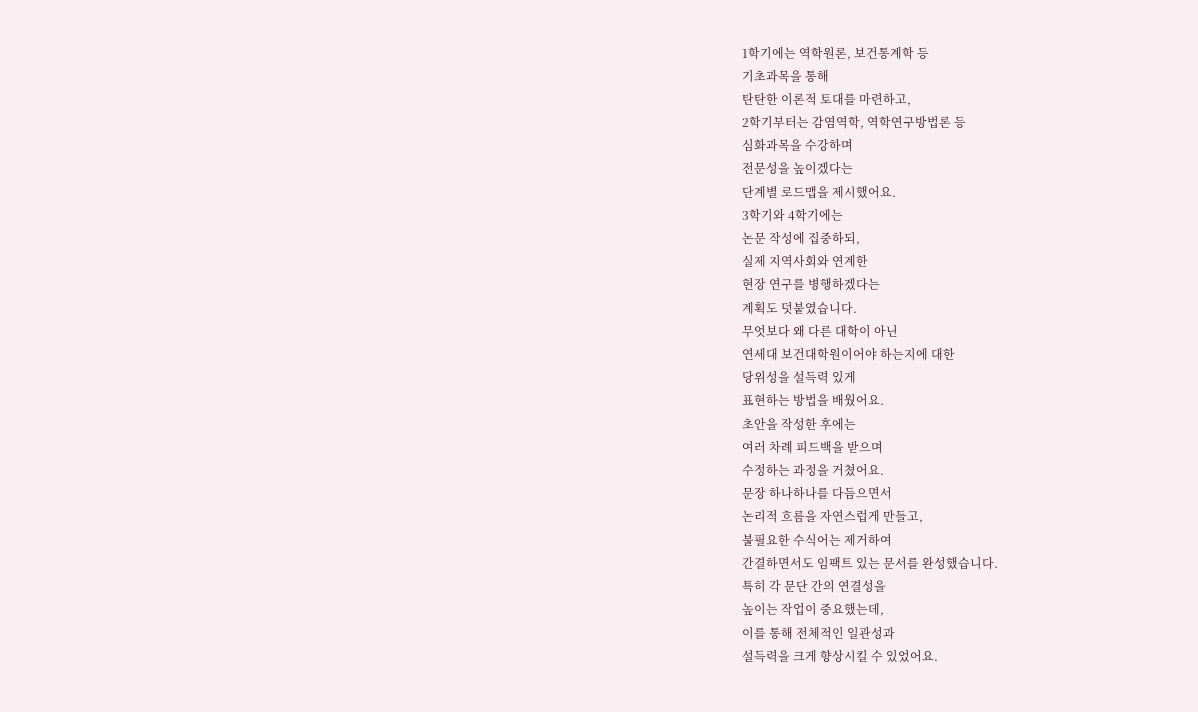1학기에는 역학원론, 보건통계학 등
기초과목을 통해
탄탄한 이론적 토대를 마련하고,
2학기부터는 감염역학, 역학연구방법론 등
심화과목을 수강하며
전문성을 높이겠다는
단계별 로드맵을 제시했어요.
3학기와 4학기에는
논문 작성에 집중하되,
실제 지역사회와 연계한
현장 연구를 병행하겠다는
계획도 덧붙였습니다.
무엇보다 왜 다른 대학이 아닌
연세대 보건대학원이어야 하는지에 대한
당위성을 설득력 있게
표현하는 방법을 배웠어요.
초안을 작성한 후에는
여러 차례 피드백을 받으며
수정하는 과정을 거쳤어요.
문장 하나하나를 다듬으면서
논리적 흐름을 자연스럽게 만들고,
불필요한 수식어는 제거하여
간결하면서도 임팩트 있는 문서를 완성했습니다.
특히 각 문단 간의 연결성을
높이는 작업이 중요했는데,
이를 통해 전체적인 일관성과
설득력을 크게 향상시킬 수 있었어요.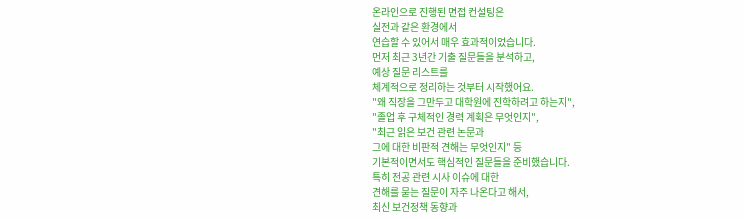온라인으로 진행된 면접 컨설팅은
실전과 같은 환경에서
연습할 수 있어서 매우 효과적이었습니다.
먼저 최근 3년간 기출 질문들을 분석하고,
예상 질문 리스트를
체계적으로 정리하는 것부터 시작했어요.
"왜 직장을 그만두고 대학원에 진학하려고 하는지",
"졸업 후 구체적인 경력 계획은 무엇인지",
"최근 읽은 보건 관련 논문과
그에 대한 비판적 견해는 무엇인지" 등
기본적이면서도 핵심적인 질문들을 준비했습니다.
특히 전공 관련 시사 이슈에 대한
견해를 묻는 질문이 자주 나온다고 해서,
최신 보건정책 동향과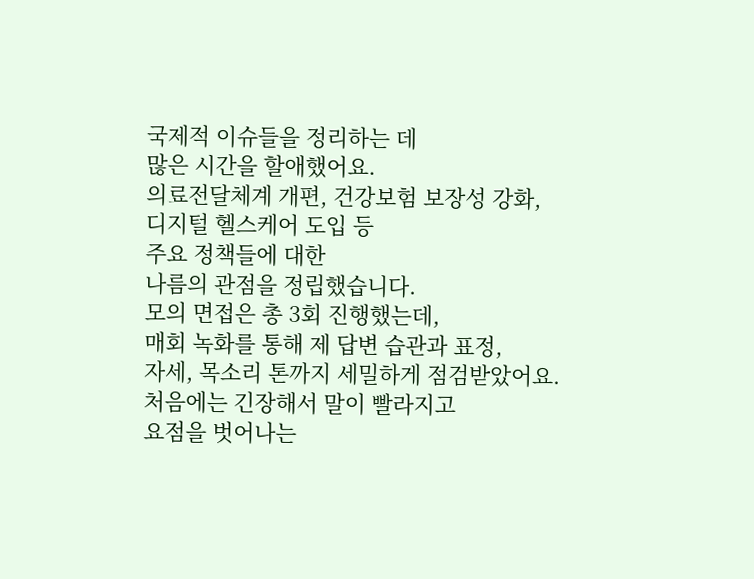국제적 이슈들을 정리하는 데
많은 시간을 할애했어요.
의료전달체계 개편, 건강보험 보장성 강화,
디지털 헬스케어 도입 등
주요 정책들에 대한
나름의 관점을 정립했습니다.
모의 면접은 총 3회 진행했는데,
매회 녹화를 통해 제 답변 습관과 표정,
자세, 목소리 톤까지 세밀하게 점검받았어요.
처음에는 긴장해서 말이 빨라지고
요점을 벗어나는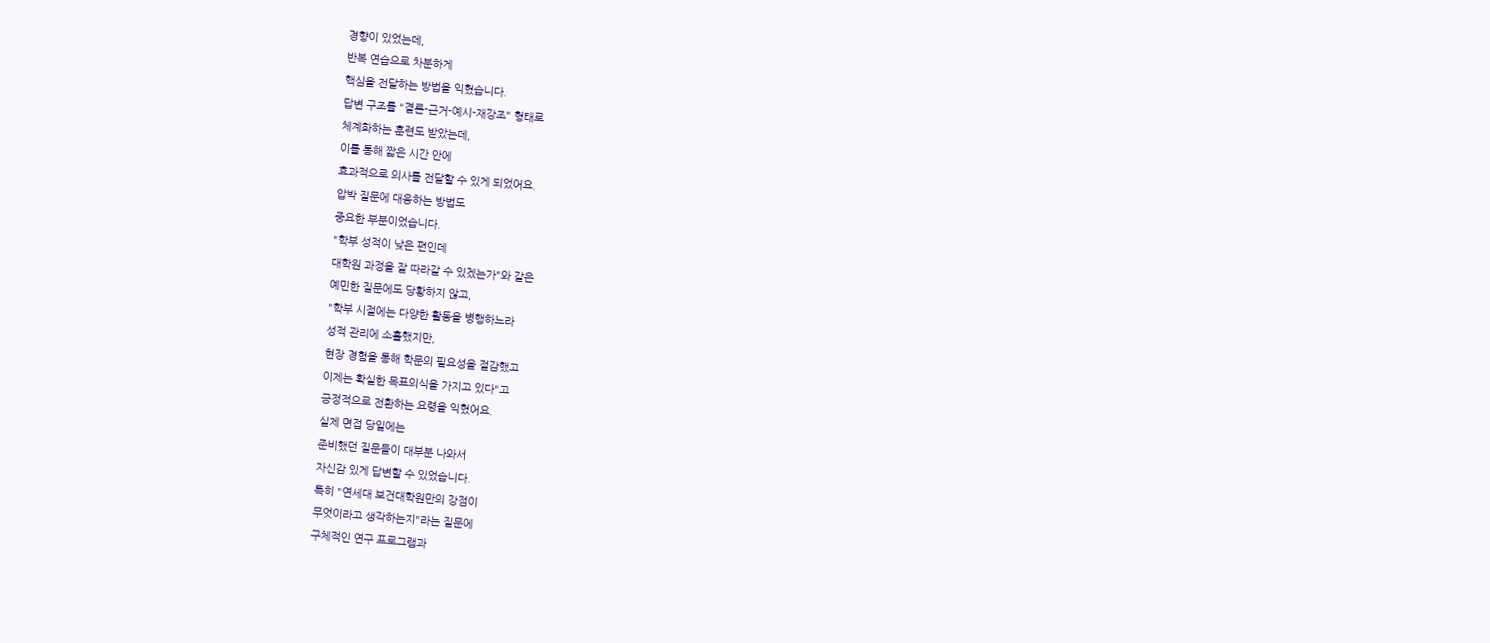경향이 있었는데,
반복 연습으로 차분하게
핵심을 전달하는 방법을 익혔습니다.
답변 구조를 "결론-근거-예시-재강조" 형태로
체계화하는 훈련도 받았는데,
이를 통해 짧은 시간 안에
효과적으로 의사를 전달할 수 있게 되었어요.
압박 질문에 대응하는 방법도
중요한 부분이었습니다.
"학부 성적이 낮은 편인데
대학원 과정을 잘 따라갈 수 있겠는가"와 같은
예민한 질문에도 당황하지 않고,
"학부 시절에는 다양한 활동을 병행하느라
성적 관리에 소홀했지만,
현장 경험을 통해 학문의 필요성을 절감했고
이제는 확실한 목표의식을 가지고 있다"고
긍정적으로 전환하는 요령을 익혔어요.
실제 면접 당일에는
준비했던 질문들이 대부분 나와서
자신감 있게 답변할 수 있었습니다.
특히 "연세대 보건대학원만의 강점이
무엇이라고 생각하는지"라는 질문에
구체적인 연구 프로그램과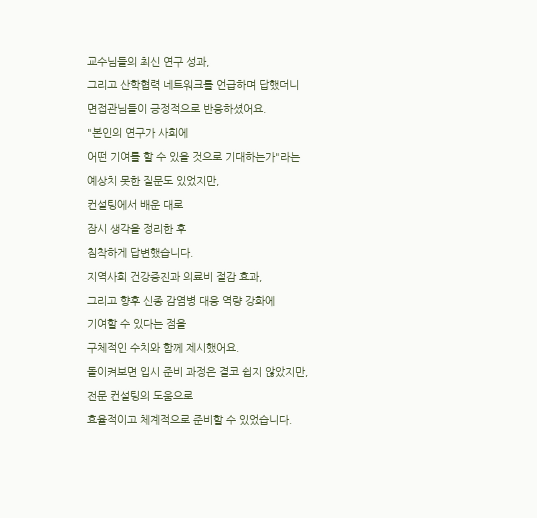교수님들의 최신 연구 성과,
그리고 산학협력 네트워크를 언급하며 답했더니
면접관님들이 긍정적으로 반응하셨어요.
"본인의 연구가 사회에
어떤 기여를 할 수 있을 것으로 기대하는가"라는
예상치 못한 질문도 있었지만,
컨설팅에서 배운 대로
잠시 생각을 정리한 후
침착하게 답변했습니다.
지역사회 건강증진과 의료비 절감 효과,
그리고 향후 신종 감염병 대응 역량 강화에
기여할 수 있다는 점을
구체적인 수치와 함께 제시했어요.
돌이켜보면 입시 준비 과정은 결코 쉽지 않았지만,
전문 컨설팅의 도움으로
효율적이고 체계적으로 준비할 수 있었습니다.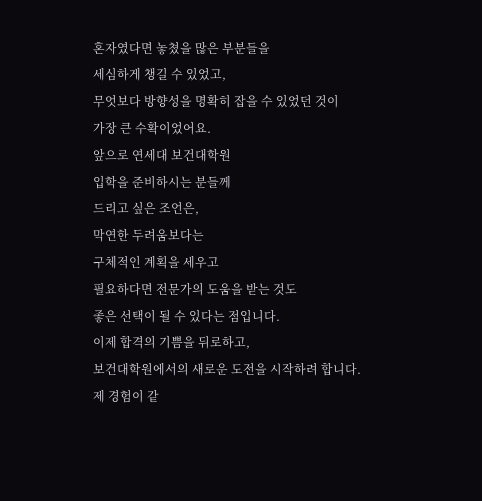혼자였다면 놓쳤을 많은 부분들을
세심하게 챙길 수 있었고,
무엇보다 방향성을 명확히 잡을 수 있었던 것이
가장 큰 수확이었어요.
앞으로 연세대 보건대학원
입학을 준비하시는 분들께
드리고 싶은 조언은,
막연한 두려움보다는
구체적인 계획을 세우고
필요하다면 전문가의 도움을 받는 것도
좋은 선택이 될 수 있다는 점입니다.
이제 합격의 기쁨을 뒤로하고,
보건대학원에서의 새로운 도전을 시작하려 합니다.
제 경험이 같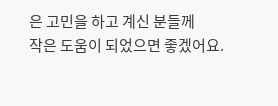은 고민을 하고 계신 분들께
작은 도움이 되었으면 좋겠어요.